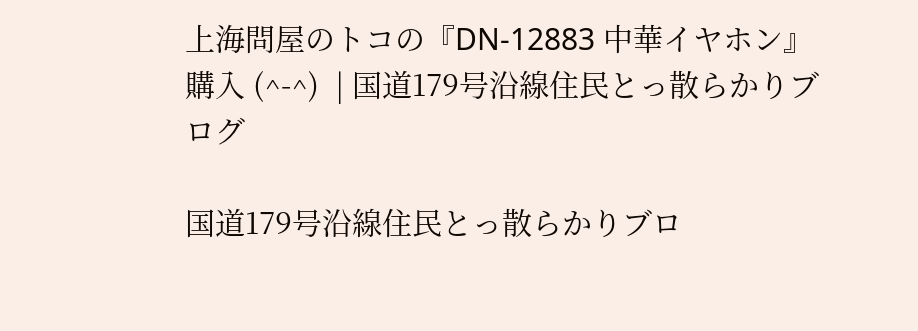上海問屋のトコの『DN-12883 中華イヤホン』購入 (^-^)  | 国道179号沿線住民とっ散らかりブログ

国道179号沿線住民とっ散らかりブロ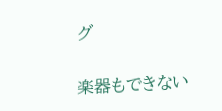グ

楽器もできない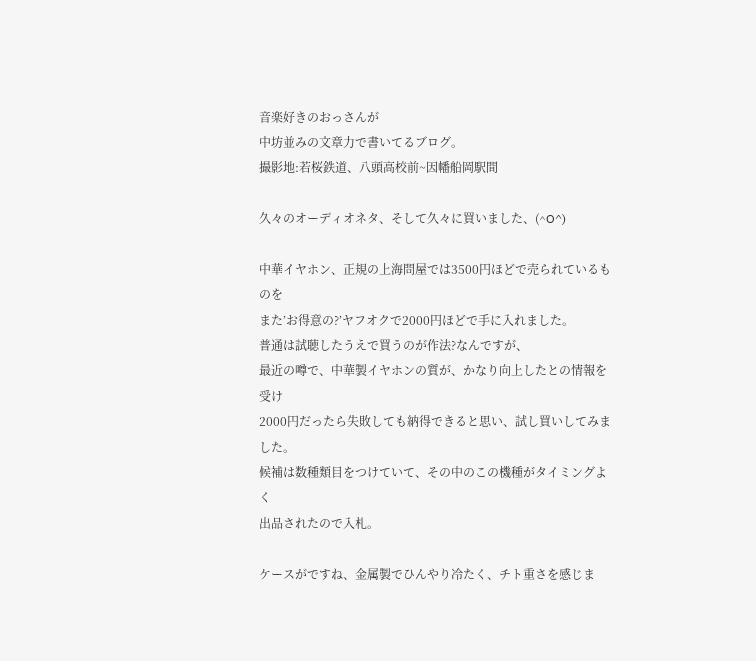音楽好きのおっさんが
中坊並みの文章力で書いてるブログ。
撮影地:若桜鉄道、八頭高校前~因幡船岡駅間

久々のオーディオネタ、そして久々に買いました、(^O^)

中華イヤホン、正規の上海問屋では3500円ほどで売られているものを
また’お得意の?’ヤフオクで2000円ほどで手に入れました。
普通は試聴したうえで買うのが作法?なんですが、
最近の噂で、中華製イヤホンの質が、かなり向上したとの情報を受け
2000円だったら失敗しても納得できると思い、試し買いしてみました。
候補は数種類目をつけていて、その中のこの機種がタイミングよく
出品されたので入札。

ケースがですね、金属製でひんやり冷たく、チト重さを感じま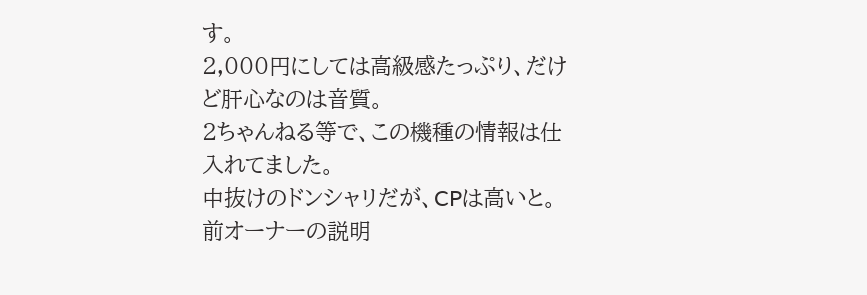す。
2,000円にしては高級感たっぷり、だけど肝心なのは音質。
2ちゃんねる等で、この機種の情報は仕入れてました。
中抜けのドンシャリだが、CPは高いと。
前オーナーの説明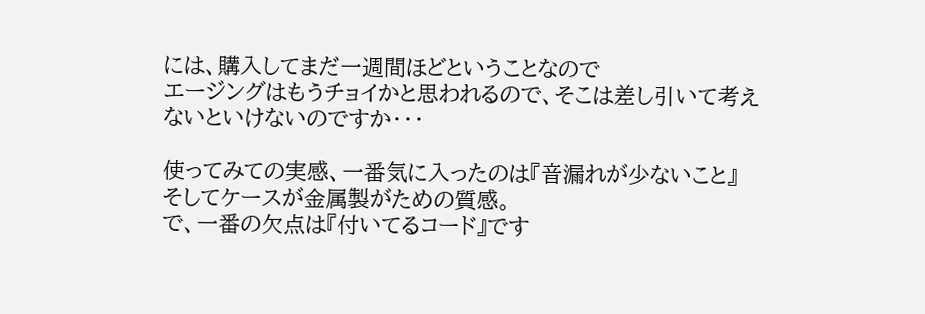には、購入してまだ一週間ほどということなので
エージングはもうチョイかと思われるので、そこは差し引いて考え
ないといけないのですか・・・

使ってみての実感、一番気に入ったのは『音漏れが少ないこと』
そしてケースが金属製がための質感。
で、一番の欠点は『付いてるコード』です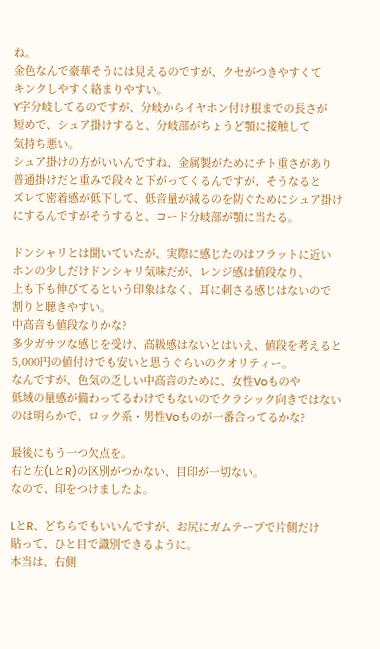ね。
金色なんで豪華そうには見えるのですが、クセがつきやすくて
キンクしやすく絡まりやすい。
Y字分岐してるのですが、分岐からイヤホン付け根までの長さが
短めで、シュア掛けすると、分岐部がちょうど顎に接触して
気持ち悪い。
シュア掛けの方がいいんですね、金属製がためにチト重さがあり
普通掛けだと重みで段々と下がってくるんですが、そうなると
ズレて密着感が低下して、低音量が減るのを防ぐためにシュア掛け
にするんですがそうすると、コード分岐部が顎に当たる。

ドンシャリとは聞いていたが、実際に感じたのはフラットに近い
ホンの少しだけドンシャリ気味だが、レンジ感は値段なり、
上も下も伸びてるという印象はなく、耳に刺さる感じはないので
割りと聴きやすい。
中高音も値段なりかな?
多少ガサツな感じを受け、高級感はないとはいえ、値段を考えると
5,000円の値付けでも安いと思うぐらいのクオリティー。
なんですが、色気の乏しい中高音のために、女性Voものや
低域の量感が備わってるわけでもないのでクラシック向きではない
のは明らかで、ロック系・男性Voものが一番合ってるかな?

最後にもう一つ欠点を。
右と左(LとR)の区別がつかない、目印が一切ない。
なので、印をつけましたよ。

LとR、どちらでもいいんですが、お尻にガムテープで片側だけ
貼って、ひと目で識別できるように。
本当は、右側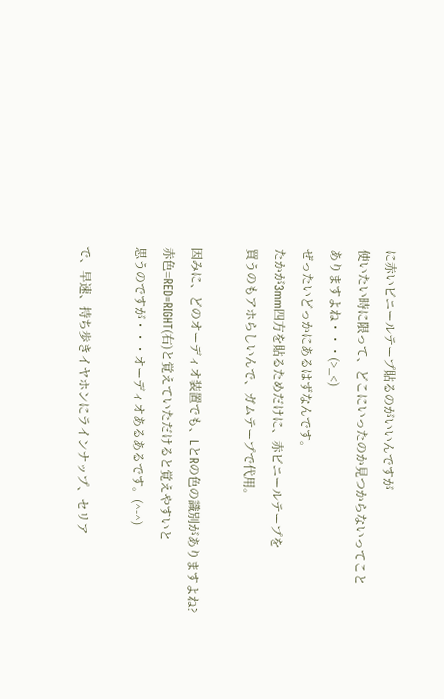に赤いビニールテープ貼るのがいいんですが
使いたい時に限って、どこにいったのか見つからないってこと
ありますよね・・・(>_<)
ぜったいどっかにあるはずなんです。
たかが3mm四方を貼るためだけに、赤ビニールテープを
買うのもアホらしいんで、ガムテープで代用。

因みに、どのオーディオ装置でも、LとRの色の識別がありますよね?
赤色=RED=RIGHT(右)と覚えていただけると覚えやすいと
思うのですが・・・オーディオあるあるです。(^-^)

で、早速、持ち歩きイヤホンにラインナップ、セリア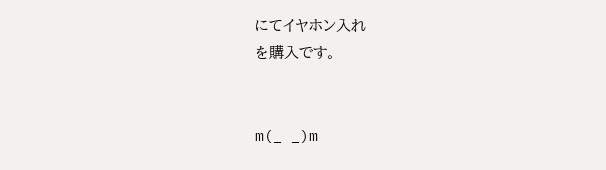にてイヤホン入れ
を購入です。


m(_ _)m